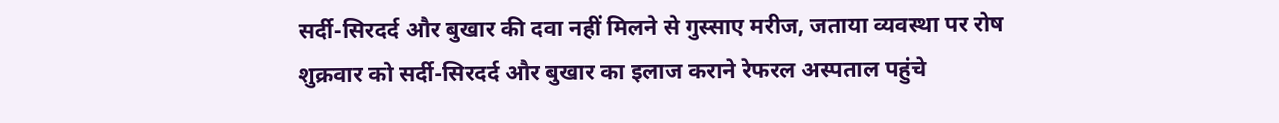सर्दी-सिरदर्द और बुखार की दवा नहीं मिलने से गुस्साए मरीज, जताया व्यवस्था पर रोष
शुक्रवार को सर्दी-सिरदर्द और बुखार का इलाज कराने रेफरल अस्पताल पहुंचे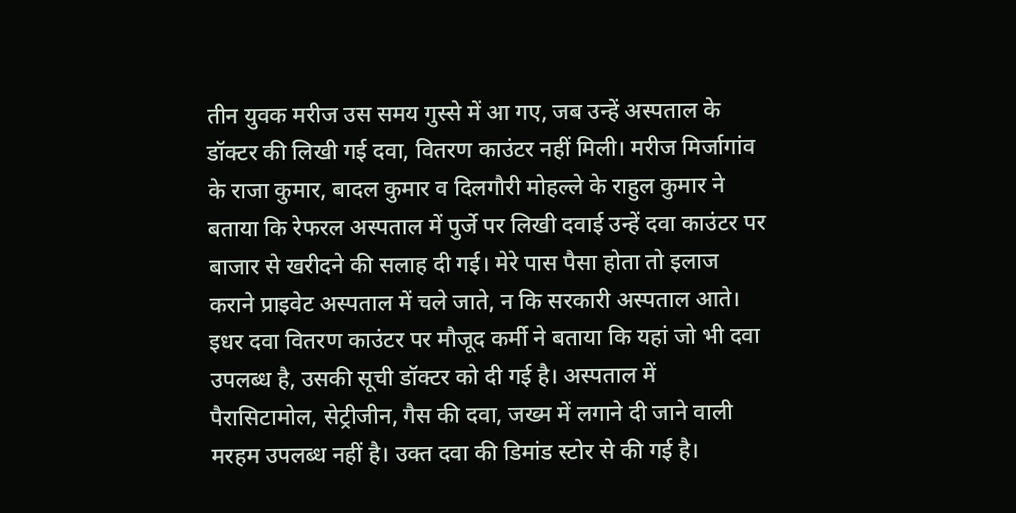तीन युवक मरीज उस समय गुस्से में आ गए, जब उन्हें अस्पताल के डॉक्टर की लिखी गई दवा, वितरण काउंटर नहीं मिली। मरीज मिर्जागांव के राजा कुमार, बादल कुमार व दिलगौरी मोहल्ले के राहुल कुमार ने बताया कि रेफरल अस्पताल में पुर्जे पर लिखी दवाई उन्हें दवा काउंटर पर बाजार से खरीदने की सलाह दी गई। मेरे पास पैसा होता तो इलाज कराने प्राइवेट अस्पताल में चले जाते, न कि सरकारी अस्पताल आते। इधर दवा वितरण काउंटर पर मौजूद कर्मी ने बताया कि यहां जो भी दवा उपलब्ध है, उसकी सूची डॉक्टर को दी गई है। अस्पताल में पैरासिटामोल, सेट्रीजीन, गैस की दवा, जख्म में लगाने दी जाने वाली मरहम उपलब्ध नहीं है। उक्त दवा की डिमांड स्टोर से की गई है।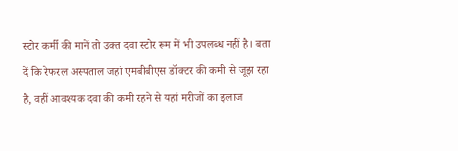स्टोर कर्मी की मानें तो उक्त दवा स्टोर रूम में भी उपलब्ध नहीं है। बता दें कि रेफरल अस्पताल जहां एमबीबीएस डॉक्टर की कमी से जूझ रहा है, वहीं आवश्यक दवा की कमी रहने से यहां मरीजों का इलाज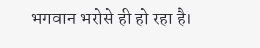भगवान भरोसे ही हो रहा है।